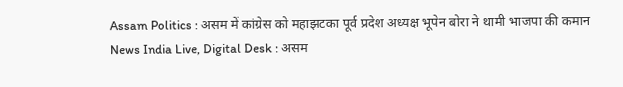Assam Politics : असम में कांग्रेस को महाझटका पूर्व प्रदेश अध्यक्ष भूपेन बोरा ने थामी भाजपा की कमान
News India Live, Digital Desk : असम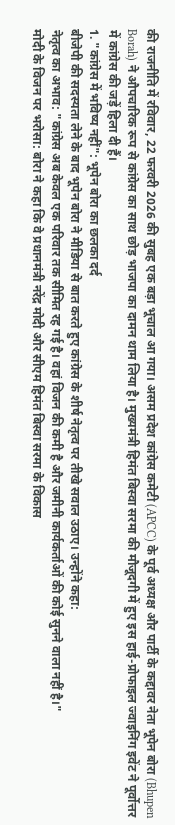की राजनीति में रविवार, 22 फरवरी 2026 की सुबह एक बड़ा भूचाल आ गया। असम प्रदेश कांग्रेस कमेटी (APCC) के पूर्व अध्यक्ष और पार्टी के कद्दावर नेता भूपेन बोरा (Bhupen Borah) ने औपचारिक रूप से कांग्रेस का साथ छोड़ भाजपा का दामन थाम लिया है। मुख्यमंत्री हिमंत बिस्वा सरमा की मौजूदगी में हुए इस हाई-प्रोफाइल ज्वाइनिंग इवेंट ने पूर्वोत्तर में कांग्रेस की जड़ें हिला दी हैं।
1. "कांग्रेस में भविष्य नहीं": भूपेन बोरा का छलका दर्द
बीजेपी की सदस्यता लेने के बाद भूपेन बोरा ने मीडिया से बात करते हुए कांग्रेस के शीर्ष नेतृत्व पर तीखे सवाल उठाए। उन्होंने कहा:
नेतृत्व का अभाव: "कांग्रेस अब केवल एक परिवार तक सीमित रह गई है। वहां विजन की कमी है और जमीनी कार्यकर्ताओं की कोई सुनने वाला नहीं है।"
मोदी के विजन पर भरोसा: बोरा ने कहा कि वे प्रधानमंत्री नरेंद्र मोदी और सीएम हिमंत बिस्वा सरमा के विकास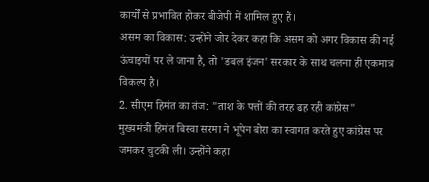कार्यों से प्रभावित होकर बीजेपी में शामिल हुए हैं।
असम का विकास: उन्होंने जोर देकर कहा कि असम को अगर विकास की नई ऊंचाइयों पर ले जाना है, तो 'डबल इंजन' सरकार के साथ चलना ही एकमात्र विकल्प है।
2. सीएम हिमंत का तंज: "ताश के पत्तों की तरह ढह रही कांग्रेस"
मुख्यमंत्री हिमंत बिस्वा सरमा ने भूपेन बोरा का स्वागत करते हुए कांग्रेस पर जमकर चुटकी ली। उन्होंने कहा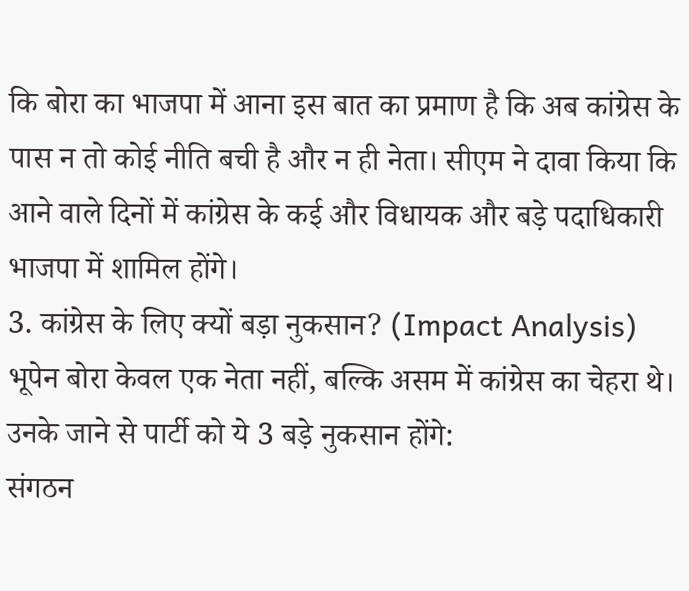कि बोरा का भाजपा में आना इस बात का प्रमाण है कि अब कांग्रेस के पास न तो कोई नीति बची है और न ही नेता। सीएम ने दावा किया कि आने वाले दिनों में कांग्रेस के कई और विधायक और बड़े पदाधिकारी भाजपा में शामिल होंगे।
3. कांग्रेस के लिए क्यों बड़ा नुकसान? (Impact Analysis)
भूपेन बोरा केवल एक नेता नहीं, बल्कि असम में कांग्रेस का चेहरा थे। उनके जाने से पार्टी को ये 3 बड़े नुकसान होंगे:
संगठन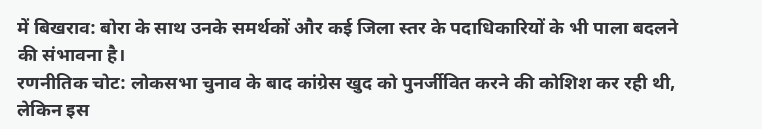में बिखराव: बोरा के साथ उनके समर्थकों और कई जिला स्तर के पदाधिकारियों के भी पाला बदलने की संभावना है।
रणनीतिक चोट: लोकसभा चुनाव के बाद कांग्रेस खुद को पुनर्जीवित करने की कोशिश कर रही थी, लेकिन इस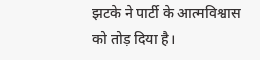झटके ने पार्टी के आत्मविश्वास को तोड़ दिया है।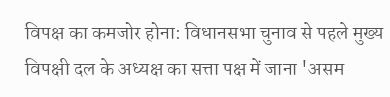विपक्ष का कमजोर होना: विधानसभा चुनाव से पहले मुख्य विपक्षी दल के अध्यक्ष का सत्ता पक्ष में जाना 'असम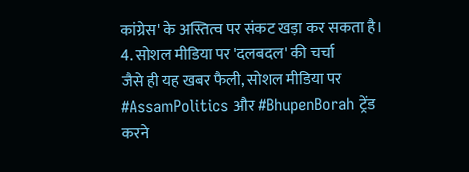कांग्रेस' के अस्तित्व पर संकट खड़ा कर सकता है।
4. सोशल मीडिया पर 'दलबदल' की चर्चा
जैसे ही यह खबर फैली, सोशल मीडिया पर #AssamPolitics और #BhupenBorah ट्रेंड करने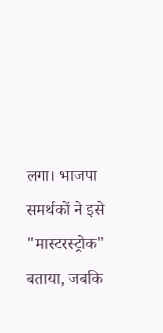लगा। भाजपा समर्थकों ने इसे "मास्टरस्ट्रोक" बताया, जबकि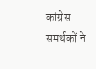कांग्रेस समर्थकों ने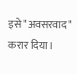इसे "अवसरवाद" करार दिया।